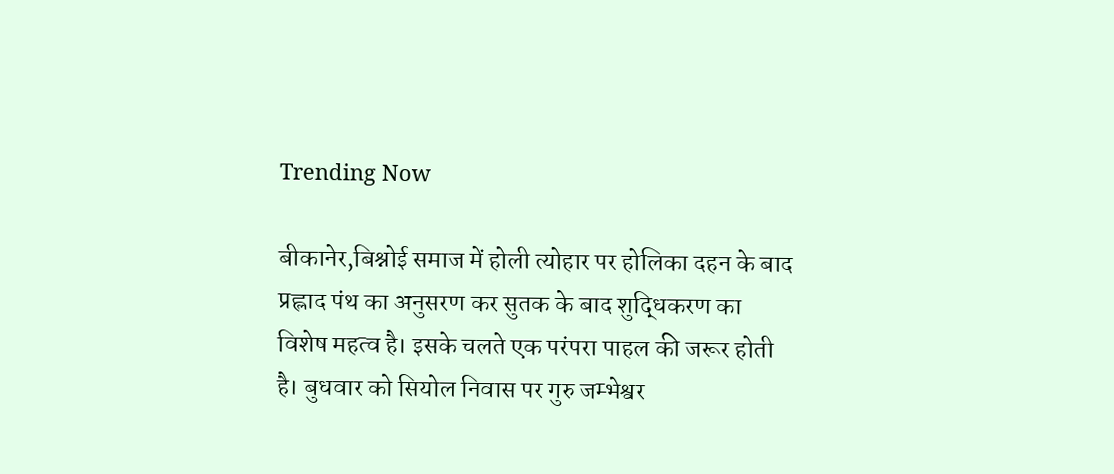Trending Now

बीकानेर,बिश्नोई समाज में होली त्योहार पर होलिका दहन के बाद प्रह्लाद पंथ का अनुसरण कर सुतक के बाद शुद्धिकरण का विशेष महत्व है। इसके चलते एक परंपरा पाहल की जरूर होती है। बुधवार को सियोल निवास पर गुरु जम्भेश्वर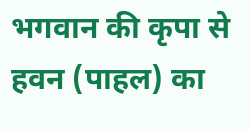भगवान की कृपा से हवन (पाहल) का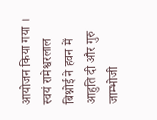आयोजन किया गया । स्वयं रामेश्वरलाल बिश्नोई ने हवन में आहुति दी और गुरु जाम्भोजी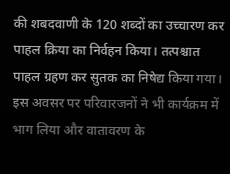की शबदवाणी के 120 शब्दों का उच्चारण कर पाहल क्रिया का निर्वहन किया। तत्पश्चात पाहल ग्रहण कर सुतक का निषेद्य किया गया। इस अवसर पर परिवारजनों ने भी कार्यक्रम में भाग लिया और वातावरण के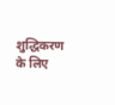शुद्धिकरण के लिए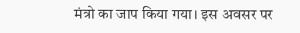मंत्रो का जाप किया गया। इस अवसर पर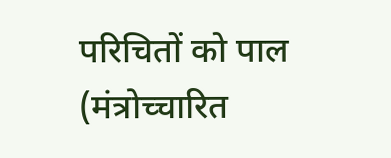परिचितों को पाल (मंत्रोच्चारित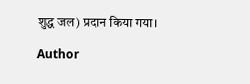शुद्ध जल) प्रदान किया गया।

Author